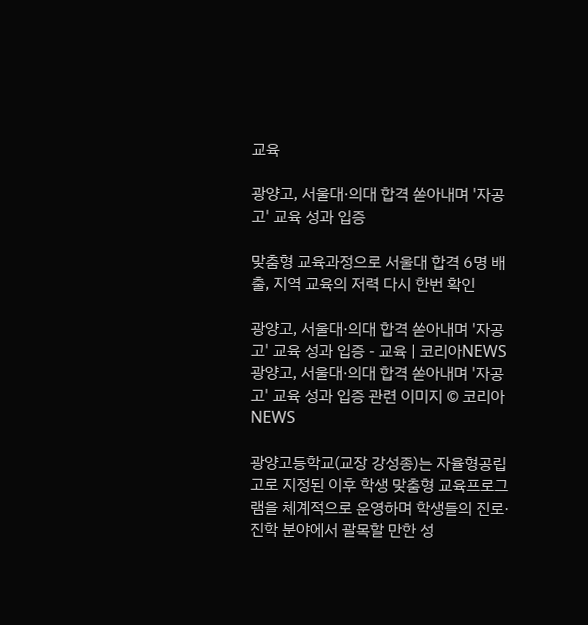교육

광양고, 서울대·의대 합격 쏟아내며 '자공고' 교육 성과 입증

맞춤형 교육과정으로 서울대 합격 6명 배출, 지역 교육의 저력 다시 한번 확인

광양고, 서울대·의대 합격 쏟아내며 '자공고' 교육 성과 입증 - 교육 | 코리아NEWS
광양고, 서울대·의대 합격 쏟아내며 '자공고' 교육 성과 입증 관련 이미지 © 코리아NEWS

광양고등학교(교장 강성종)는 자율형공립고로 지정된 이후 학생 맞춤형 교육프로그램을 체계적으로 운영하며 학생들의 진로·진학 분야에서 괄목할 만한 성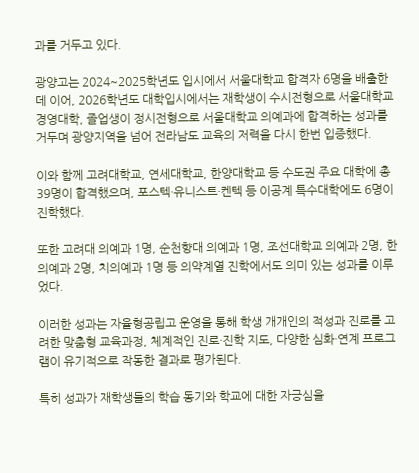과를 거두고 있다.

광양고는 2024~2025학년도 입시에서 서울대학교 합격자 6명을 배출한 데 이어, 2026학년도 대학입시에서는 재학생이 수시전형으로 서울대학교 경영대학, 졸업생이 정시전형으로 서울대학교 의예과에 합격하는 성과를 거두며 광양지역을 넘어 전라남도 교육의 저력을 다시 한번 입증했다.

이와 함께 고려대학교, 연세대학교, 한양대학교 등 수도권 주요 대학에 총 39명이 합격했으며, 포스텍·유니스트·켄텍 등 이공계 특수대학에도 6명이 진학했다.

또한 고려대 의예과 1명, 순천향대 의예과 1명, 조선대학교 의예과 2명, 한의예과 2명, 치의예과 1명 등 의약계열 진학에서도 의미 있는 성과를 이루었다.

이러한 성과는 자율형공립고 운영을 통해 학생 개개인의 적성과 진로를 고려한 맞춤형 교육과정, 체계적인 진로·진학 지도, 다양한 심화·연계 프로그램이 유기적으로 작동한 결과로 평가된다.

특히 성과가 재학생들의 학습 동기와 학교에 대한 자긍심을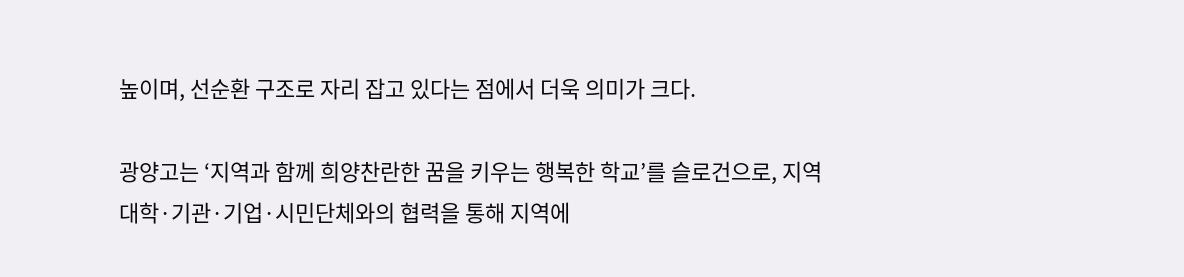높이며, 선순환 구조로 자리 잡고 있다는 점에서 더욱 의미가 크다.

광양고는 ‘지역과 함께 희양찬란한 꿈을 키우는 행복한 학교’를 슬로건으로, 지역 대학·기관·기업·시민단체와의 협력을 통해 지역에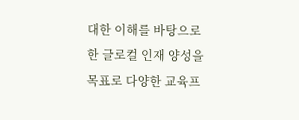대한 이해를 바탕으로 한 글로컬 인재 양성을 목표로 다양한 교육프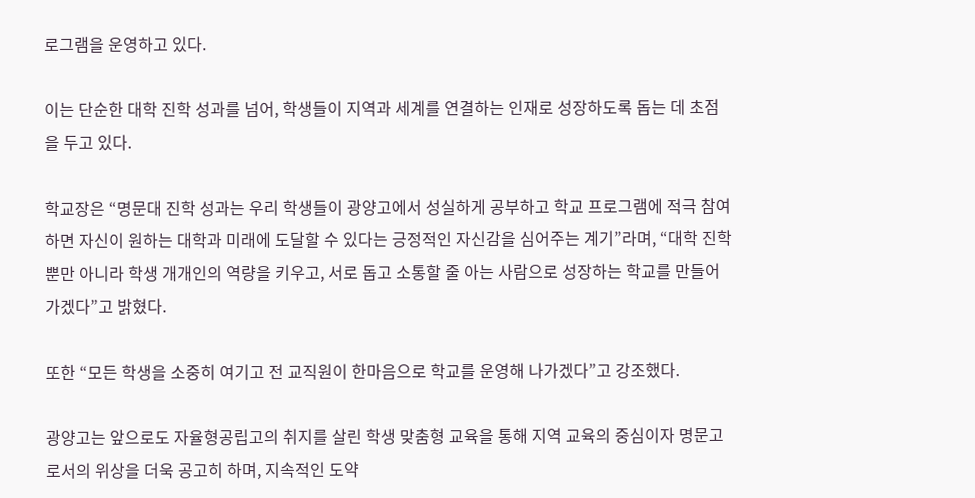로그램을 운영하고 있다.

이는 단순한 대학 진학 성과를 넘어, 학생들이 지역과 세계를 연결하는 인재로 성장하도록 돕는 데 초점을 두고 있다.

학교장은 “명문대 진학 성과는 우리 학생들이 광양고에서 성실하게 공부하고 학교 프로그램에 적극 참여하면 자신이 원하는 대학과 미래에 도달할 수 있다는 긍정적인 자신감을 심어주는 계기”라며, “대학 진학뿐만 아니라 학생 개개인의 역량을 키우고, 서로 돕고 소통할 줄 아는 사람으로 성장하는 학교를 만들어가겠다”고 밝혔다.

또한 “모든 학생을 소중히 여기고 전 교직원이 한마음으로 학교를 운영해 나가겠다”고 강조했다.

광양고는 앞으로도 자율형공립고의 취지를 살린 학생 맞춤형 교육을 통해 지역 교육의 중심이자 명문고로서의 위상을 더욱 공고히 하며, 지속적인 도약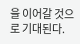을 이어갈 것으로 기대된다.